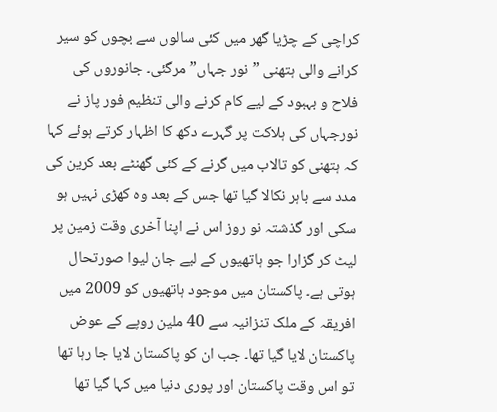کراچی کے چڑیا گھر میں کئی سالوں سے بچوں کو سیر کرانے والی ہتھنی ”نور جہاں” مرگئی۔ جانوروں کی فلاح و بہبود کے لیے کام کرنے والی تنظیم فور پاز نے نورجہاں کی ہلاکت پر گہرے دکھ کا اظہار کرتے ہوئے کہا کہ ہتھنی کو تالاب میں گرنے کے کئی گھنٹے بعد کرین کی مدد سے باہر نکالا گیا تھا جس کے بعد وہ کھڑی نہیں ہو سکی اور گذشتہ نو روز اس نے اپنا آخری وقت زمین پر لیٹ کر گزارا جو ہاتھیوں کے لیے جان لیوا صورتحال ہوتی ہے۔ پاکستان میں موجود ہاتھیوں کو 2009 میں افریقہ کے ملک تنزانیہ سے 40 ملین روپے کے عوض پاکستان لایا گیا تھا۔ جب ان کو پاکستان لایا جا رہا تھا تو اس وقت پاکستان اور پوری دنیا میں کہا گیا تھا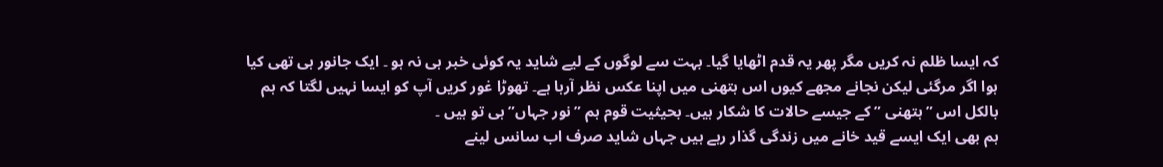کہ ایسا ظلم نہ کریں مگر پھر یہ قدم اٹھایا گیا۔ بہت سے لوگوں کے لیے شاید یہ کوئی خبر ہی نہ ہو ۔ ایک جانور ہی تھی کیا ہوا اگر مرگئی لیکن نجانے مجھے کیوں اس ہتھنی میں اپنا عکس نظر آرہا ہے۔ تھوڑا غور کریں آپ کو ایسا نہیں لگتا کہ ہم بالکل اس ”ہتھنی ” کے جیسے حالات کا شکار ہیں۔ بحیثیت قوم ہم ”نور جہاں” ہی تو ہیں ۔
ہم بھی ایک ایسے قید خانے میں زندگی گذار رہے ہیں جہاں شاید صرف اب سانس لینے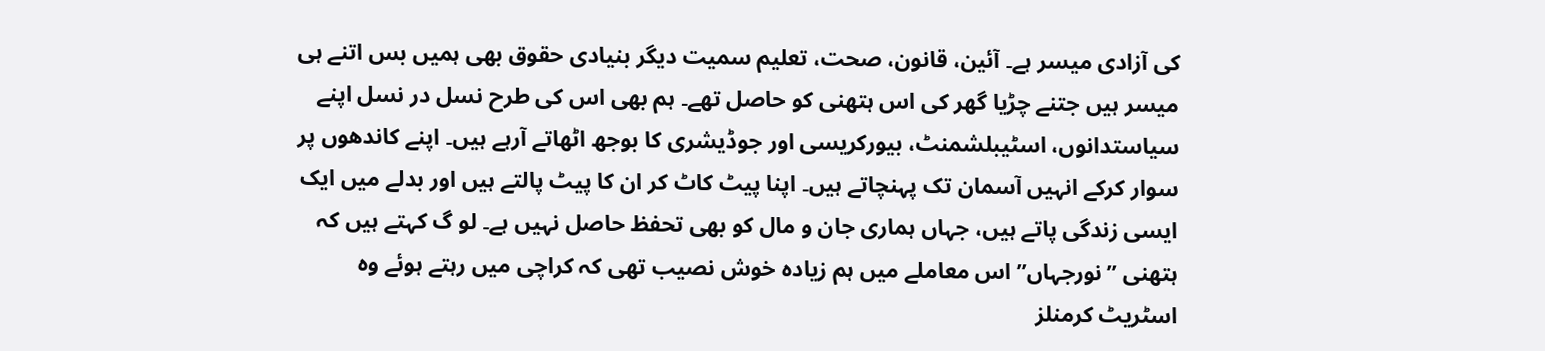کی آزادی میسر ہے۔ آئین، قانون، صحت، تعلیم سمیت دیگر بنیادی حقوق بھی ہمیں بس اتنے ہی میسر ہیں جتنے چڑیا گھر کی اس ہتھنی کو حاصل تھے۔ ہم بھی اس کی طرح نسل در نسل اپنے سیاستدانوں، اسٹیبلشمنٹ، بیورکریسی اور جوڈیشری کا بوجھ اٹھاتے آرہے ہیں۔ اپنے کاندھوں پر سوار کرکے انہیں آسمان تک پہنچاتے ہیں۔ اپنا پیٹ کاٹ کر ان کا پیٹ پالتے ہیں اور بدلے میں ایک ایسی زندگی پاتے ہیں، جہاں ہماری جان و مال کو بھی تحفظ حاصل نہیں ہے۔ لو گ کہتے ہیں کہ ہتھنی ”نورجہاں” اس معاملے میں ہم زیادہ خوش نصیب تھی کہ کراچی میں رہتے ہوئے وہ اسٹریٹ کرمنلز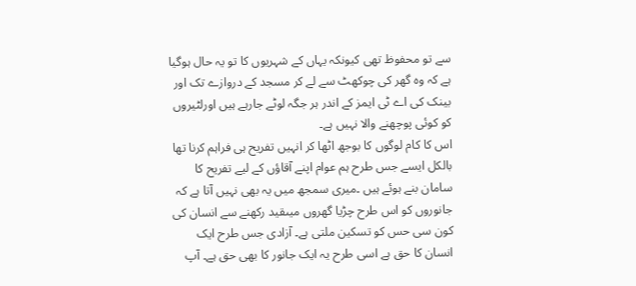سے تو محفوظ تھی کیونکہ یہاں کے شہریوں کا تو یہ حال ہوگیا ہے کہ وہ گھر کی چوکھٹ سے لے کر مسجد کے دروازے تک اور بینک کی اے ٹی ایمز کے اندر ہر جگہ لوٹے جارہے ہیں اورلٹیروں کو کوئی پوچھنے والا نہیں ہے۔
اس کا کام لوگوں کا بوجھ اٹھا کر انہیں تفریح ہی فراہم کرنا تھا بالکل ایسے جس طرح ہم عوام اپنے آقاؤں کے لیے تفریح کا سامان بنے ہوئے ہیں ۔میری سمجھ میں یہ بھی نہیں آتا ہے کہ جانوروں کو اس طرح چڑیا گھروں میںقید رکھنے سے انسان کی کون سی حس کو تسکین ملتی ہے۔ آزادی جس طرح ایک انسان کا حق ہے اسی طرح یہ ایک جانور کا بھی حق ہے۔ آپ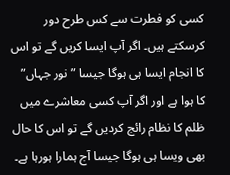کسی کو فطرت سے کس طرح دور کرسکتے ہیں۔ اگر آپ ایسا کریں گے تو اس کا انجام ایسا ہی ہوگا جیسا ”نور جہاں” کا ہوا ہے اور اگر آپ کسی معاشرے میں ظلم کا نظام رائج کردیں گے تو اس کا حال بھی ویسا ہی ہوگا جیسا آج ہمارا ہورہا ہے۔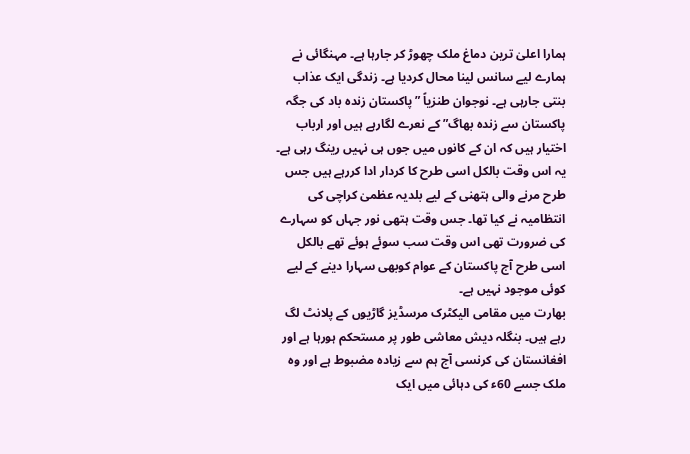ہمارا اعلیٰ ترین دماغ ملک چھوڑ کر جارہا ہے۔ مہنگائی نے ہمارے لیے سانس لینا محال کردیا ہے۔ زندگی ایک عذاب بنتی جارہی ہے۔ نوجوان طنزیاً ”پاکستان زندہ باد کی جگہ پاکستان سے زندہ بھاگ” کے نعرے لگارہے ہیں اور ارباب اختیار ہیں کہ ان کے کانوں میں جوں ہی نہیں رینگ رہی ہے۔ یہ اس وقت بالکل اسی طرح کا کردار ادا کررہے ہیں جس طرح مرنے والی ہتھنی کے لیے بلدیہ عظمیٰ کراچی کی انتظامیہ نے کیا تھا۔ جس وقت ہتھی نور جہاں کو سہارے کی ضرورت تھی اس وقت سب سوئے ہوئے تھے بالکل اسی طرح آج پاکستان کے عوام کوبھی سہارا دینے کے لیے کوئی موجود نہیں ہے۔
بھارت میں مقامی الیکٹرک مرسڈیز گاڑیوں کے پلانٹ لگ رہے ہیں۔ بنگلہ دیش معاشی طور پر مستحکم ہورہا ہے اور افغانستان کی کرنسی آج ہم سے زیادہ مضبوط ہے اور وہ ملک جسے 60ء کی دہائی میں ایک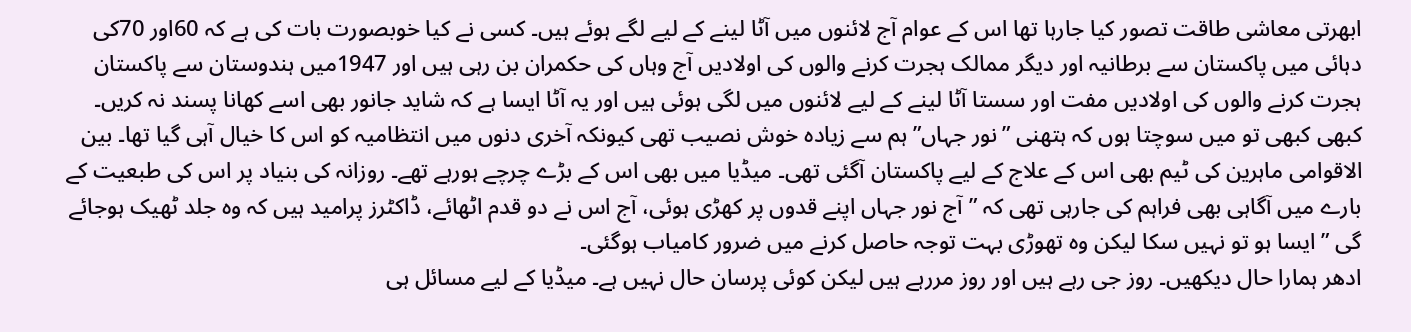ابھرتی معاشی طاقت تصور کیا جارہا تھا اس کے عوام آج لائنوں میں آٹا لینے کے لیے لگے ہوئے ہیں۔ کسی نے کیا خوبصورت بات کی ہے کہ 60اور 70کی دہائی میں پاکستان سے برطانیہ اور دیگر ممالک ہجرت کرنے والوں کی اولادیں آج وہاں کی حکمران بن رہی ہیں اور 1947میں ہندوستان سے پاکستان ہجرت کرنے والوں کی اولادیں مفت اور سستا آٹا لینے کے لیے لائنوں میں لگی ہوئی ہیں اور یہ آٹا ایسا ہے کہ شاید جانور بھی اسے کھانا پسند نہ کریں۔ کبھی کبھی تو میں سوچتا ہوں کہ ہتھنی ”نور جہاں” ہم سے زیادہ خوش نصیب تھی کیونکہ آخری دنوں میں انتظامیہ کو اس کا خیال آہی گیا تھا۔ بین الاقوامی ماہرین کی ٹیم بھی اس کے علاج کے لیے پاکستان آگئی تھی۔ میڈیا میں بھی اس کے بڑے چرچے ہورہے تھے۔ روزانہ کی بنیاد پر اس کی طبعیت کے بارے میں آگاہی بھی فراہم کی جارہی تھی کہ ”آج نور جہاں اپنے قدوں پر کھڑی ہوئی، آج اس نے دو قدم اٹھائے، ڈاکٹرز پرامید ہیں کہ وہ جلد ٹھیک ہوجائے گی ” ایسا ہو تو نہیں سکا لیکن وہ تھوڑی بہت توجہ حاصل کرنے میں ضرور کامیاب ہوگئی۔
ادھر ہمارا حال دیکھیں۔ روز جی رہے ہیں اور روز مررہے ہیں لیکن کوئی پرسان حال نہیں ہے۔ میڈیا کے لیے مسائل ہی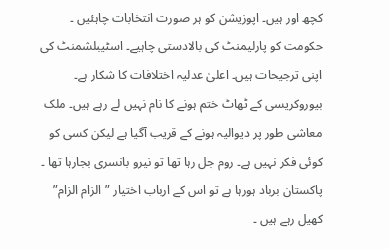کچھ اور ہیں۔ اپوزیشن کو ہر صورت انتخابات چاہئیں ۔ حکومت کو پارلیمنٹ کی بالادستی چاہیے۔ اسٹیبلشمنٹ کی اپنی ترجیحات ہیں۔ اعلیٰ عدلیہ اختلافات کا شکار ہے۔ بیوروکریسی کے ٹھاٹ ختم ہونے کا نام نہیں لے رہے ہیں۔ ملک معاشی طور پر دیوالیہ ہونے کے قریب آگیا ہے لیکن کسی کو کوئی فکر نہیں ہے۔ روم جل رہا تھا تو نیرو بانسری بجارہا تھا ۔ پاکستان برباد ہورہا ہے تو اس کے ارباب اختیار ”الزام الزام” کھیل رہے ہیں ۔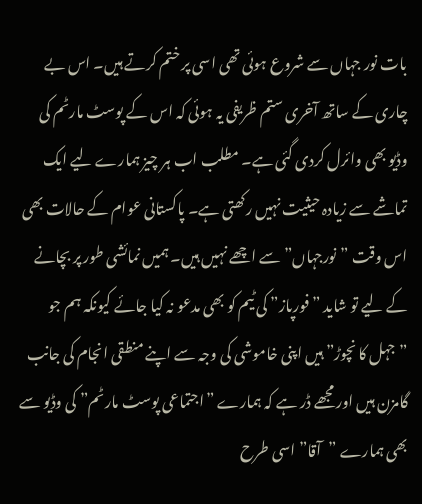بات نور جہاں سے شروع ہوئی تھی اسی پر ختم کرتے ہیں۔ اس بے چاری کے ساتھ آخری ستم ظریفی یہ ہوئی کہ اس کے پوسٹ مارٹم کی وڈیو بھی وائرل کردی گئی ہے۔ مطلب اب ہر چیز ہمارے لیے ایک تماشے سے زیادہ حیثیت نہیں رکھتی ہے۔ پاکستانی عوام کے حالات بھی اس وقت ”نورجہاں” سے اچھے نہیں ہیں۔ ہمیں نمائشی طور پر بچانے کے لیے تو شاید ”فورپاز” کی ٹیم کو بھی مدعو نہ کیا جائے کیونکہ ہم جو ”جہل کا نچوڑ” ہیں اپنی خاموشی کی وجہ سے اپنے منطقی انجام کی جانب گامزن ہیں اور مجھے ڈر ہے کہ ہمارے ”اجتماعی پوسٹ مارٹم” کی وڈیو سے بھی ہمارے ”آقا” اسی طرح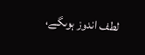لطف اندوز ہوںگے،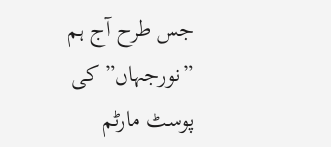جس طرح آج ہم ”نورجہاں” کی پوسٹ مارٹم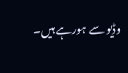وڈیو سے ہورہے ہیں۔